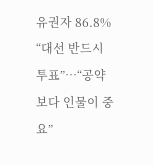유권자 86.8% “대선 반드시 투표”…“공약보다 인물이 중요”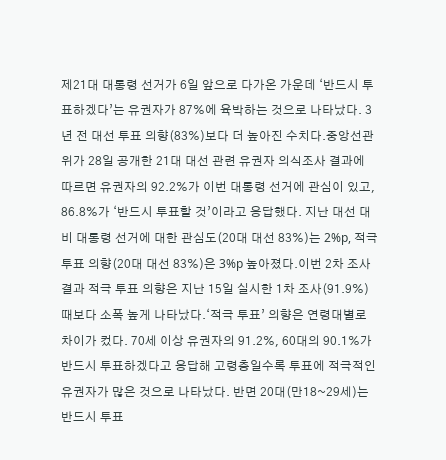제21대 대통령 선거가 6일 앞으로 다가온 가운데 ‘반드시 투표하겠다’는 유권자가 87%에 육박하는 것으로 나타났다. 3년 전 대선 투표 의향(83%)보다 더 높아진 수치다.중앙선관위가 28일 공개한 21대 대선 관련 유권자 의식조사 결과에 따르면 유권자의 92.2%가 이번 대통령 선거에 관심이 있고, 86.8%가 ‘반드시 투표할 것’이라고 응답했다. 지난 대선 대비 대통령 선거에 대한 관심도(20대 대선 83%)는 2%p, 적극 투표 의향(20대 대선 83%)은 3%p 높아졌다.이번 2차 조사 결과 적극 투표 의향은 지난 15일 실시한 1차 조사(91.9%) 때보다 소폭 높게 나타났다.‘적극 투표’ 의향은 연령대별로 차이가 컸다. 70세 이상 유권자의 91.2%, 60대의 90.1%가 반드시 투표하겠다고 응답해 고령층일수록 투표에 적극적인 유권자가 많은 것으로 나타났다. 반면 20대(만18~29세)는 반드시 투표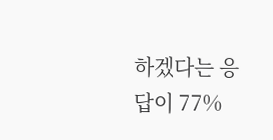하겠다는 응답이 77%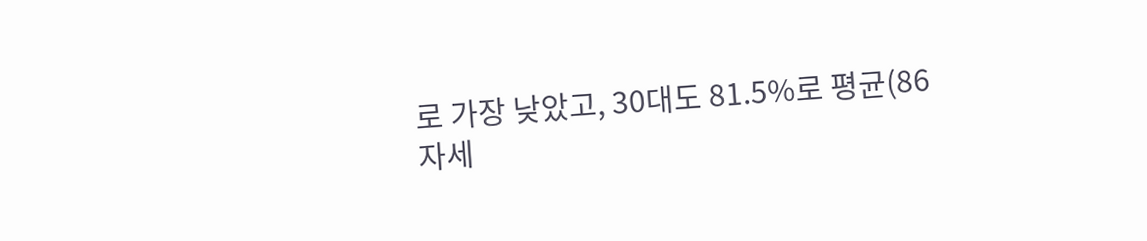로 가장 낮았고, 30대도 81.5%로 평균(86
자세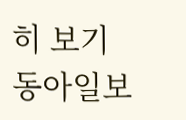히 보기
동아일보